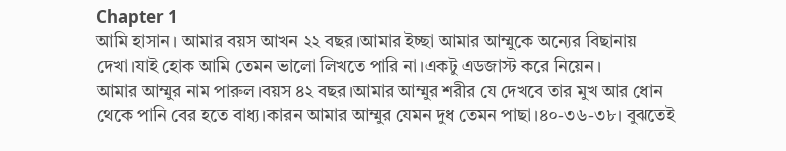Chapter 1
আমি হাসান। আমার বয়স আখন ২২ বছর।আমার ইচ্ছা আমার আম্মুকে অন্যের বিছানায় দেখা।যাই হোক আমি তেমন ভালো লিখতে পারি না।একটু এডজাস্ট করে নিয়েন।
আমার আম্মুর নাম পারুল।বয়স ৪২ বছর।আমার আম্মুর শরীর যে দেখবে তার মুখ আর ধোন থেকে পানি বের হতে বাধ্য।কারন আমার আম্মুর যেমন দুধ তেমন পাছা।৪০-৩৬-৩৮। বুঝতেই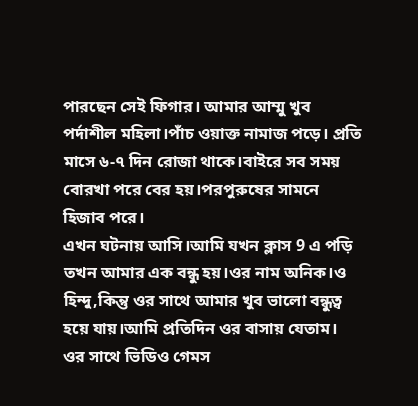পারছেন সেই ফিগার। আমার আম্মু খুব পর্দাশীল মহিলা।পাঁচ ওয়াক্ত নামাজ পড়ে। প্রতি মাসে ৬-৭ দিন রোজা থাকে।বাইরে সব সময় বোরখা পরে বের হয়।পরপুরুষের সামনে হিজাব পরে।
এখন ঘটনায় আসি।আমি যখন ক্লাস 9 এ পড়ি তখন আমার এক বন্ধু হয়।ওর নাম অনিক।ও হিন্দু,কিন্তু ওর সাথে আমার খুব ভালো বন্ধুত্ব হয়ে যায়।আমি প্রতিদিন ওর বাসায় যেতাম। ওর সাথে ভিডিও গেমস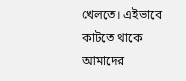খেলতে। এইভাবে কাটতে থাকে আমাদের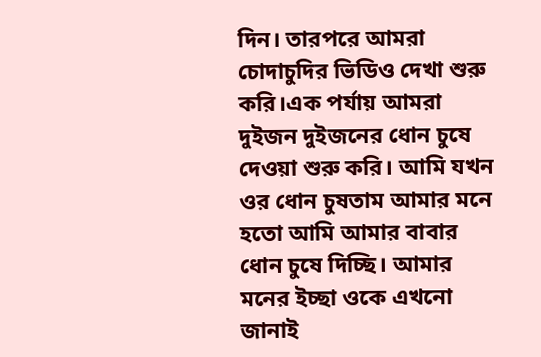দিন। তারপরে আমরা চোদাচুদির ভিডিও দেখা শুরু করি।এক পর্যায় আমরা দুইজন দুইজনের ধোন চুষে দেওয়া শুরু করি। আমি যখন ওর ধোন চুষতাম আমার মনে হতো আমি আমার বাবার ধোন চুষে দিচ্ছি। আমার মনের ইচ্ছা ওকে এখনো জানাই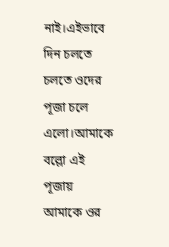নাই।এইভাবে দিন চলতে চলতে ওদের পূজা চলে এলো।আমাকে বল্লো এই পূজায় আমাকে ওর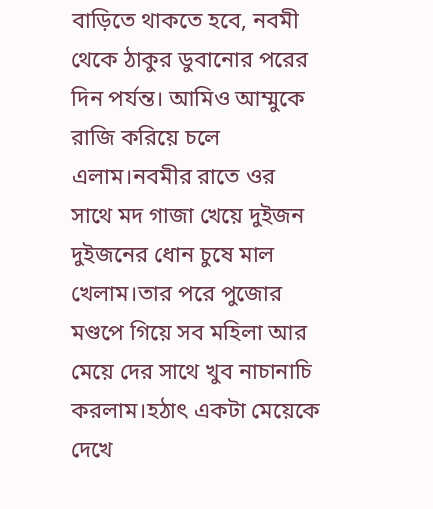বাড়িতে থাকতে হবে, নবমী থেকে ঠাকুর ডুবানোর পরের দিন পর্যন্ত। আমিও আম্মুকে রাজি করিয়ে চলে এলাম।নবমীর রাতে ওর সাথে মদ গাজা খেয়ে দুইজন দুইজনের ধোন চুষে মাল খেলাম।তার পরে পুজোর মণ্ডপে গিয়ে সব মহিলা আর মেয়ে দের সাথে খুব নাচানাচি করলাম।হঠাৎ একটা মেয়েকে দেখে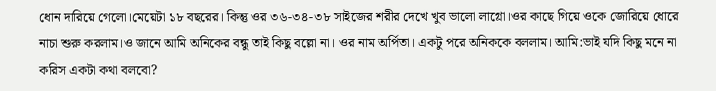ধোন দারিয়ে গেলো।মেয়েটা ১৮ বছরের। কিন্তু ওর ৩৬-৩৪-৩৮ সাইজের শরীর দেখে খুব ভালো লাগ্লো।ওর কাছে গিয়ে ওকে জোরিয়ে ধোরে নাচা শুরু করলাম।ও জানে আমি অনিকের বন্ধু তাই কিছু বল্লো না। ওর নাম অর্পিতা। একটু পরে অনিককে বললাম। আমি:ভাই যদি কিছু মনে না করিস একটা কথা বলবো?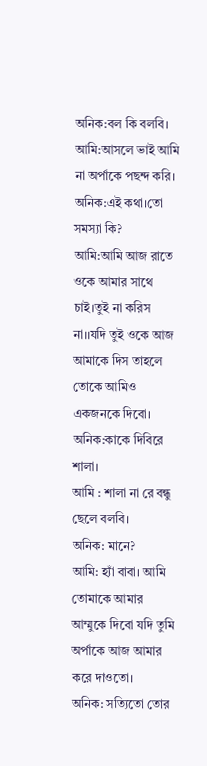অনিক:বল কি বলবি।
আমি:আসলে ভাই আমি না অর্পাকে পছন্দ করি।
অনিক:এই কথা।তো সমস্যা কি?
আমি:আমি আজ রাতে ওকে আমার সাথে চাই।তুই না করিস না।।যদি তুই ওকে আজ আমাকে দিস তাহলে তোকে আমিও একজনকে দিবো।
অনিক:কাকে দিবিরে শালা।
আমি : শালা না রে বন্ধু ছেলে বলবি।
অনিক: মানে?
আমি: হ্যাঁ বাবা। আমি তোমাকে আমার আম্মুকে দিবো যদি তুমি অর্পাকে আজ আমার করে দাওতো।
অনিক: সত্যিতো তোর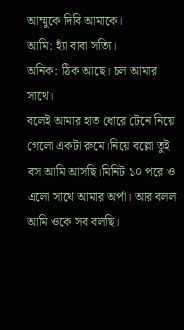আম্মুকে দিবি আমাকে।
আমি: হ্যাঁ বাবা সত্যি।
অনিক: ঠিক আছে। চল আমার সাথে।
বলেই আমার হাত ধোরে টেনে নিয়ে গেলো একটা রুমে।নিয়ে বল্লো তুই বস আমি আসছি।মিনিট ১০ পরে ও এলো সাথে আমার অর্পা। আর বলল আমি ওকে সব বলছি।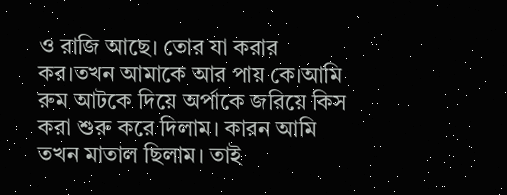ও রাজি আছে। তোর যা করার কর।তখন আমাকে আর পায় কে।আমি রুম আটকে দিয়ে অর্পাকে জরিয়ে কিস করা শুরু করে দিলাম। কারন আমি তখন মাতাল ছিলাম। তাই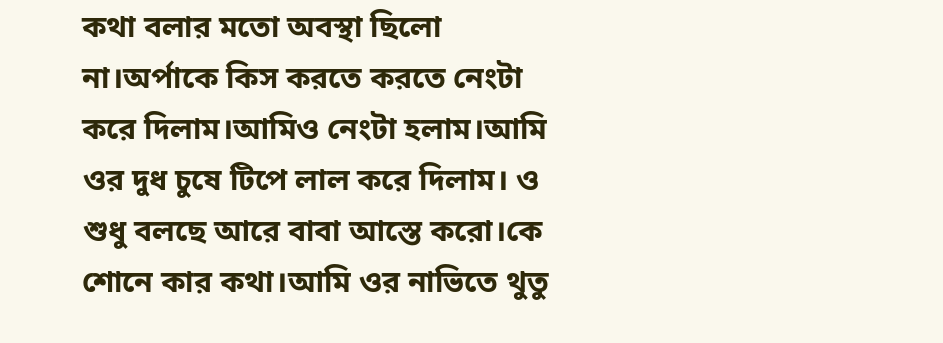কথা বলার মতো অবস্থা ছিলো না।অর্পাকে কিস করতে করতে নেংটা করে দিলাম।আমিও নেংটা হলাম।আমি ওর দুধ চুষে টিপে লাল করে দিলাম। ও শুধু বলছে আরে বাবা আস্তে করো।কে শোনে কার কথা।আমি ওর নাভিতে থুতু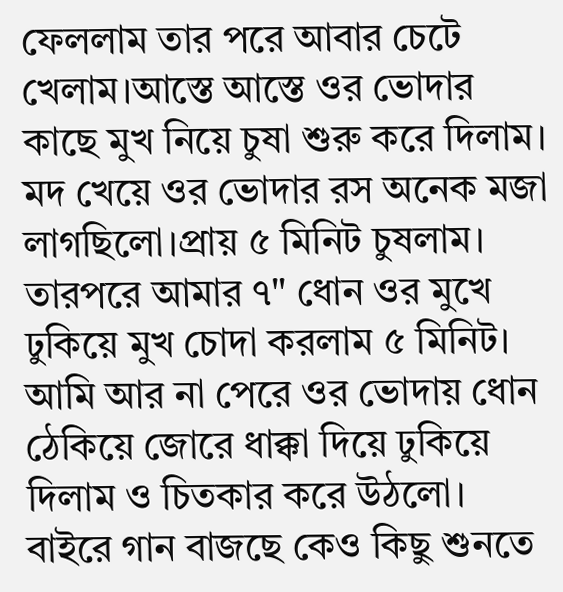ফেললাম তার পরে আবার চেটে খেলাম।আস্তে আস্তে ওর ভোদার কাছে মুখ নিয়ে চুষা শুরু করে দিলাম। মদ খেয়ে ওর ভোদার রস অনেক মজা লাগছিলো।প্রায় ৫ মিনিট চুষলাম। তারপরে আমার ৭" ধোন ওর মুখে ঢুকিয়ে মুখ চোদা করলাম ৫ মিনিট। আমি আর না পেরে ওর ভোদায় ধোন ঠেকিয়ে জোরে ধাক্কা দিয়ে ঢুকিয়ে দিলাম ও চিতকার করে উঠলো। বাইরে গান বাজছে কেও কিছু শুনতে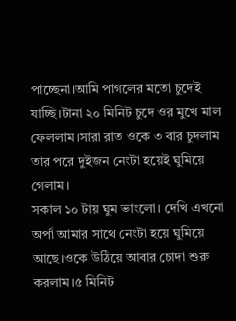পাচ্ছেনা।আমি পাগলের মতো চুদেই যাচ্ছি।টানা ২০ মিনিট চুদে ওর মুখে মাল ফেললাম।সারা রাত ওকে ৩ বার চুদলাম তার পরে দুইজন নেংটা হয়েই ঘুমিয়ে গেলাম।
সকাল ১০ টায় ঘুম ভাংলো। দেখি এখনো অর্পা আমার সাথে নেংটা হয়ে ঘুমিয়ে আছে।ওকে উঠিয়ে আবার চোদা শুরু করলাম।৫ মিনিট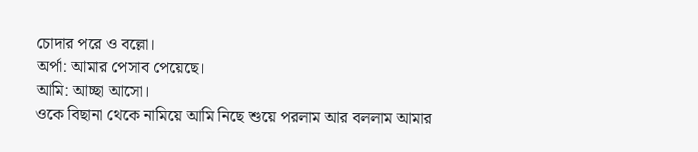চোদার পরে ও বল্লো।
অর্পা: আমার পেসাব পেয়েছে।
আমি: আচ্ছা আসো।
ওকে বিছানা থেকে নামিয়ে আমি নিছে শুয়ে পরলাম আর বললাম আমার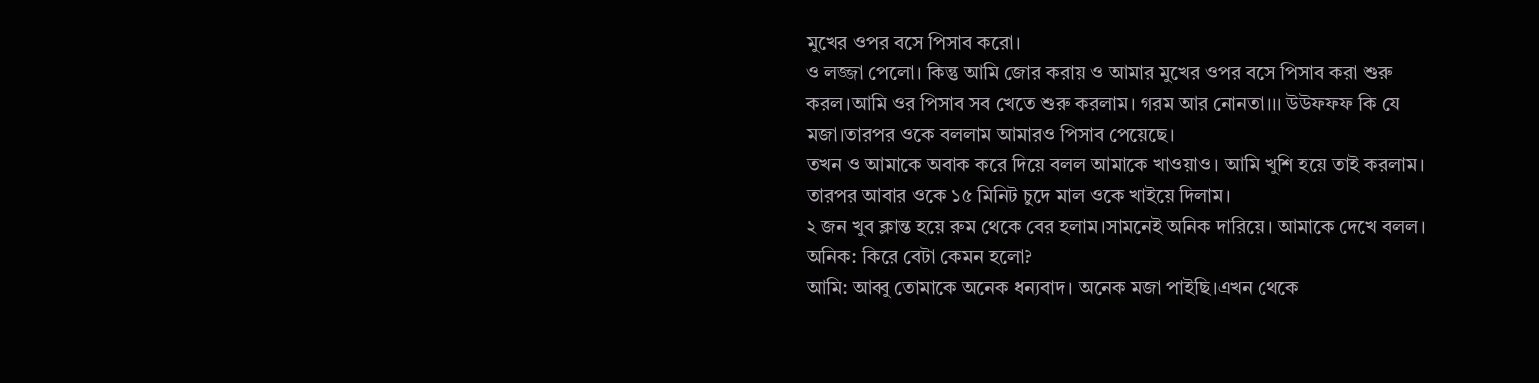মুখের ওপর বসে পিসাব করো।
ও লজ্জা পেলো। কিন্তু আমি জোর করায় ও আমার মুখের ওপর বসে পিসাব করা শুরু করল।আমি ওর পিসাব সব খেতে শুরু করলাম। গরম আর নোনতা।।। উউফফফ কি যে মজা।তারপর ওকে বললাম আমারও পিসাব পেয়েছে।
তখন ও আমাকে অবাক করে দিয়ে বলল আমাকে খাওয়াও। আমি খুশি হয়ে তাই করলাম। তারপর আবার ওকে ১৫ মিনিট চুদে মাল ওকে খাইয়ে দিলাম।
২ জন খুব ক্লান্ত হয়ে রুম থেকে বের হলাম।সামনেই অনিক দারিয়ে। আমাকে দেখে বলল।
অনিক: কিরে বেটা কেমন হলো?
আমি: আব্বু তোমাকে অনেক ধন্যবাদ। অনেক মজা পাইছি।এখন থেকে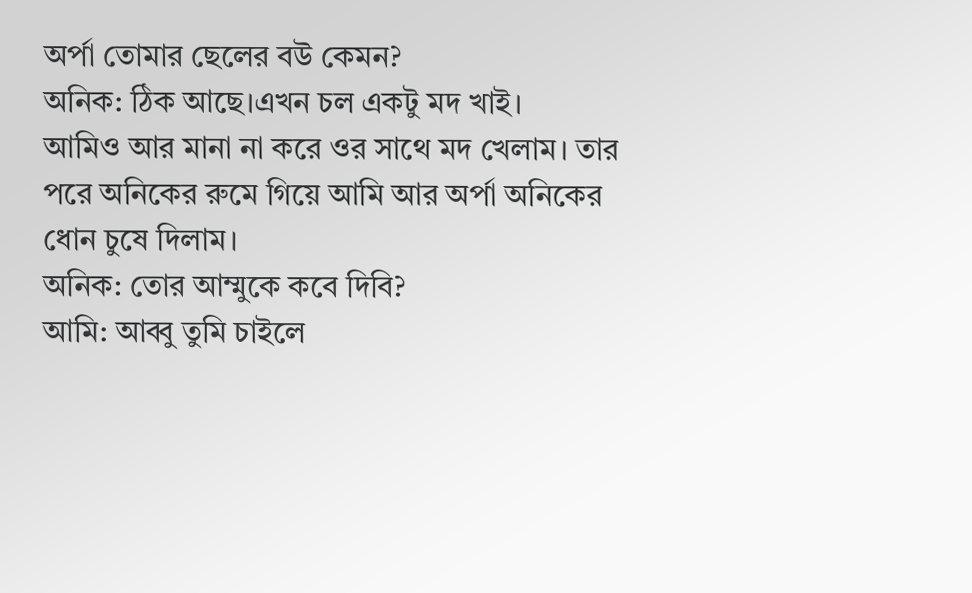অর্পা তোমার ছেলের বউ কেমন?
অনিক: ঠিক আছে।এখন চল একটু মদ খাই।
আমিও আর মানা না করে ওর সাথে মদ খেলাম। তার পরে অনিকের রুমে গিয়ে আমি আর অর্পা অনিকের ধোন চুষে দিলাম।
অনিক: তোর আম্মুকে কবে দিবি?
আমি: আব্বু তুমি চাইলে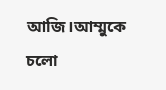আজি।আম্মুকে চলো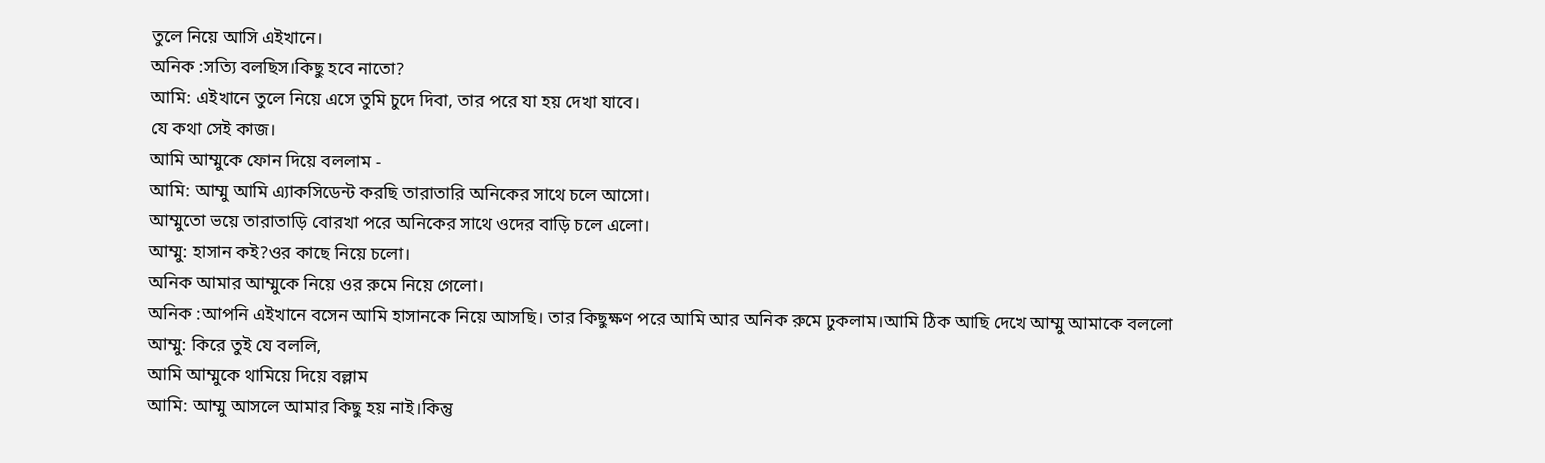তুলে নিয়ে আসি এইখানে।
অনিক :সত্যি বলছিস।কিছু হবে নাতো?
আমি: এইখানে তুলে নিয়ে এসে তুমি চুদে দিবা, তার পরে যা হয় দেখা যাবে।
যে কথা সেই কাজ।
আমি আম্মুকে ফোন দিয়ে বললাম -
আমি: আম্মু আমি এ্যাকসিডেন্ট করছি তারাতারি অনিকের সাথে চলে আসো।
আম্মুতো ভয়ে তারাতাড়ি বোরখা পরে অনিকের সাথে ওদের বাড়ি চলে এলো।
আম্মু: হাসান কই?ওর কাছে নিয়ে চলো।
অনিক আমার আম্মুকে নিয়ে ওর রুমে নিয়ে গেলো।
অনিক :আপনি এইখানে বসেন আমি হাসানকে নিয়ে আসছি। তার কিছুক্ষণ পরে আমি আর অনিক রুমে ঢুকলাম।আমি ঠিক আছি দেখে আম্মু আমাকে বললো
আম্মু: কিরে তুই যে বললি,
আমি আম্মুকে থামিয়ে দিয়ে বল্লাম
আমি: আম্মু আসলে আমার কিছু হয় নাই।কিন্তু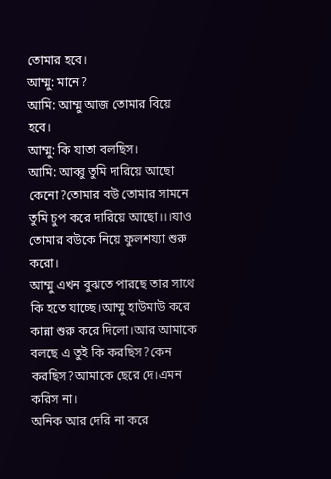তোমার হবে।
আম্মু: মানে?
আমি: আম্মু আজ তোমার বিয়ে হবে।
আম্মু: কি যাতা বলছিস।
আমি: আব্বু তুমি দারিয়ে আছো কেনো?তোমার বউ তোমার সামনে তুমি চুপ করে দারিয়ে আছো।।।যাও তোমার বউকে নিয়ে ফুলশয্যা শুরু করো।
আম্মু এখন বুঝতে পারছে তার সাথে কি হতে যাচ্ছে।আম্মু হাউমাউ করে কান্না শুরু করে দিলো।আর আমাকে বলছে এ তুই কি করছিস?কেন করছিস?আমাকে ছেরে দে।এমন করিস না।
অনিক আর দেরি না করে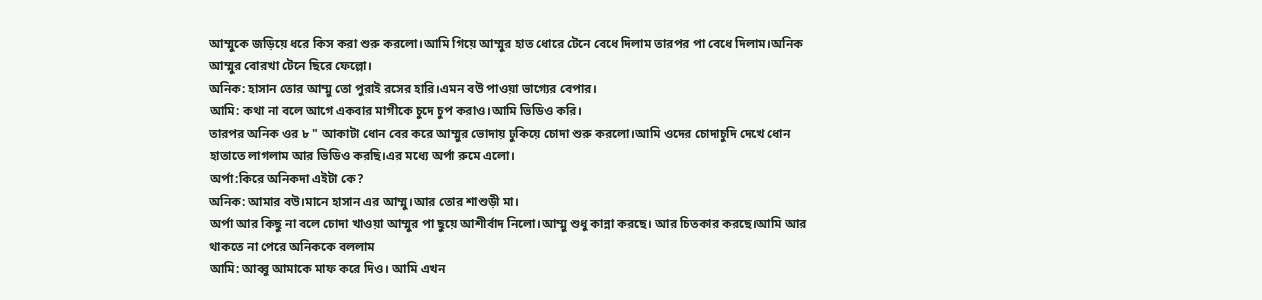আম্মুকে জড়িয়ে ধরে কিস করা শুরু করলো।আমি গিয়ে আম্মুর হাত ধোরে টেনে বেধে দিলাম তারপর পা বেধে দিলাম।অনিক আম্মুর বোরখা টেনে ছিরে ফেল্লো।
অনিক: হাসান তোর আম্মু তো পুরাই রসের হারি।এমন বউ পাওয়া ভাগ্যের বেপার।
আমি: কথা না বলে আগে একবার মাগীকে চুদে চুপ করাও।আমি ভিডিও করি।
তারপর অনিক ওর ৮ " আকাটা ধোন বের করে আম্মুর ভোদায় ঢুকিয়ে চোদা শুরু করলো।আমি ওদের চোদাচুদি দেখে ধোন হাতাতে লাগলাম আর ভিডিও করছি।এর মধ্যে অর্পা রুমে এলো।
অর্পা:কিরে অনিকদা এইটা কে?
অনিক: আমার বউ।মানে হাসান এর আম্মু।আর তোর শাশুড়ী মা।
অর্পা আর কিছু না বলে চোদা খাওয়া আম্মুর পা ছুয়ে আশীর্বাদ নিলো।আম্মু শুধু কান্না করছে। আর চিতকার করছে।আমি আর থাকতে না পেরে অনিককে বললাম
আমি: আব্বু আমাকে মাফ করে দিও। আমি এখন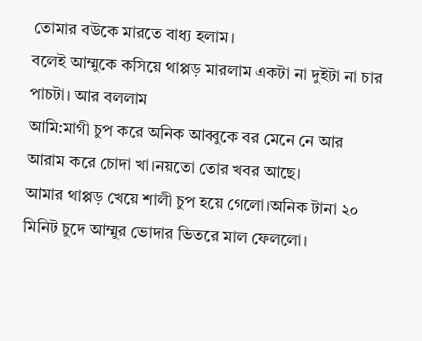তোমার বউকে মারতে বাধ্য হলাম।
বলেই আম্মুকে কসিয়ে থাপ্পড় মারলাম একটা না দুইটা না চার পাচটা। আর বললাম
আমি:মাগী চুপ করে অনিক আব্বুকে বর মেনে নে আর আরাম করে চোদা খা।নয়তো তোর খবর আছে।
আমার থাপ্পড় খেয়ে শালী চুপ হয়ে গেলো।অনিক টানা ২০ মিনিট চুদে আম্মুর ভোদার ভিতরে মাল ফেললো।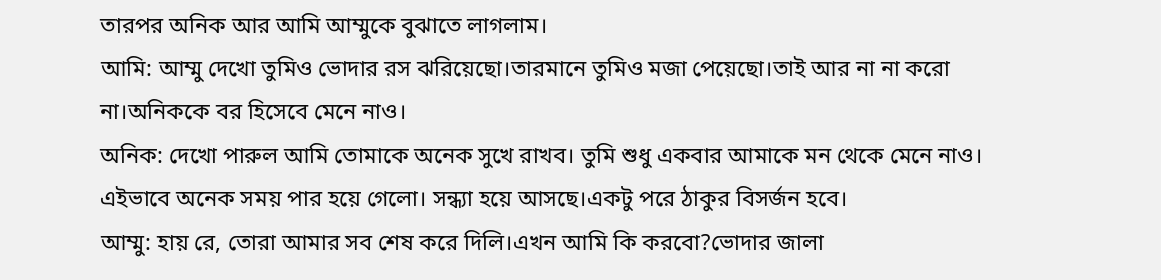তারপর অনিক আর আমি আম্মুকে বুঝাতে লাগলাম।
আমি: আম্মু দেখো তুমিও ভোদার রস ঝরিয়েছো।তারমানে তুমিও মজা পেয়েছো।তাই আর না না করো না।অনিককে বর হিসেবে মেনে নাও।
অনিক: দেখো পারুল আমি তোমাকে অনেক সুখে রাখব। তুমি শুধু একবার আমাকে মন থেকে মেনে নাও।
এইভাবে অনেক সময় পার হয়ে গেলো। সন্ধ্যা হয়ে আসছে।একটু পরে ঠাকুর বিসর্জন হবে।
আম্মু: হায় রে, তোরা আমার সব শেষ করে দিলি।এখন আমি কি করবো?ভোদার জালা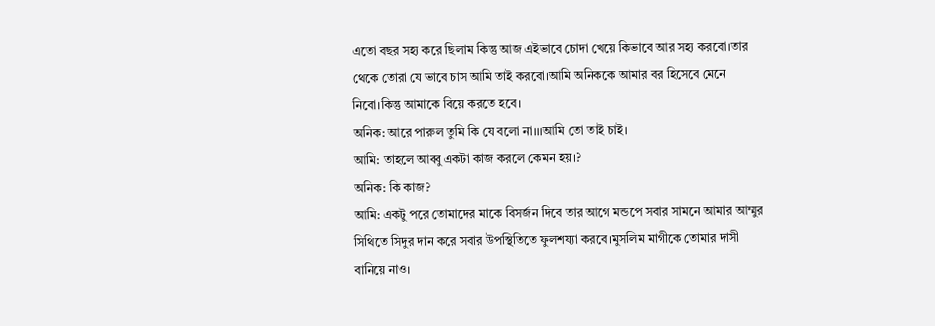এতো বছর সহ্য করে ছিলাম কিন্তু আজ এইভাবে চোদা খেয়ে কিভাবে আর সহ্য করবো।তার থেকে তোরা যে ভাবে চাস আমি তাই করবো।আমি অনিককে আমার বর হিসেবে মেনে নিবো।কিন্তু আমাকে বিয়ে করতে হবে।
অনিক: আরে পারুল তুমি কি যে বলো না।।।আমি তো তাই চাই।
আমি: তাহলে আব্বু একটা কাজ করলে কেমন হয়।?
অনিক: কি কাজ?
আমি: একটু পরে তোমাদের মাকে বিসর্জন দিবে তার আগে মন্ডপে সবার সামনে আমার আম্মুর সিথিতে সিদুর দান করে সবার উপস্থিতিতে ফুলশয্যা করবে।মুসলিম মাগীকে তোমার দাসী বানিয়ে নাও।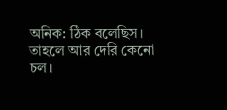অনিক: ঠিক বলেছিস। তাহলে আর দেরি কেনো চল।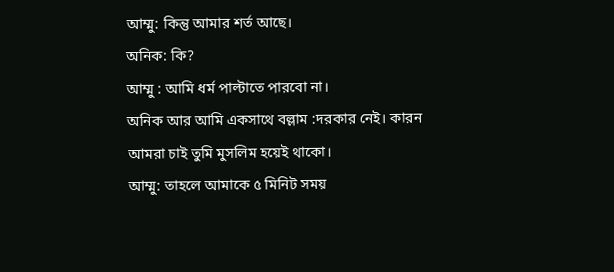আম্মু: কিন্তু আমার শর্ত আছে।
অনিক: কি?
আম্মু : আমি ধর্ম পাল্টাতে পারবো না।
অনিক আর আমি একসাথে বল্লাম :দরকার নেই। কারন আমরা চাই তুমি মুসলিম হয়েই থাকো।
আম্মু: তাহলে আমাকে ৫ মিনিট সময়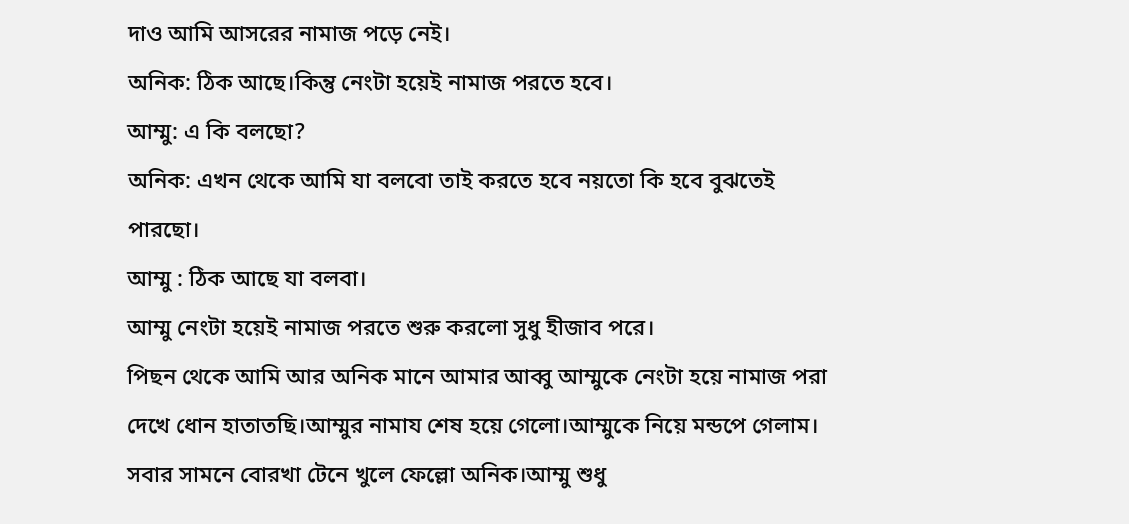দাও আমি আসরের নামাজ পড়ে নেই।
অনিক: ঠিক আছে।কিন্তু নেংটা হয়েই নামাজ পরতে হবে।
আম্মু: এ কি বলছো?
অনিক: এখন থেকে আমি যা বলবো তাই করতে হবে নয়তো কি হবে বুঝতেই পারছো।
আম্মু : ঠিক আছে যা বলবা।
আম্মু নেংটা হয়েই নামাজ পরতে শুরু করলো সুধু হীজাব পরে।
পিছন থেকে আমি আর অনিক মানে আমার আব্বু আম্মুকে নেংটা হয়ে নামাজ পরা দেখে ধোন হাতাতছি।আম্মুর নামায শেষ হয়ে গেলো।আম্মুকে নিয়ে মন্ডপে গেলাম। সবার সামনে বোরখা টেনে খুলে ফেল্লো অনিক।আম্মু শুধু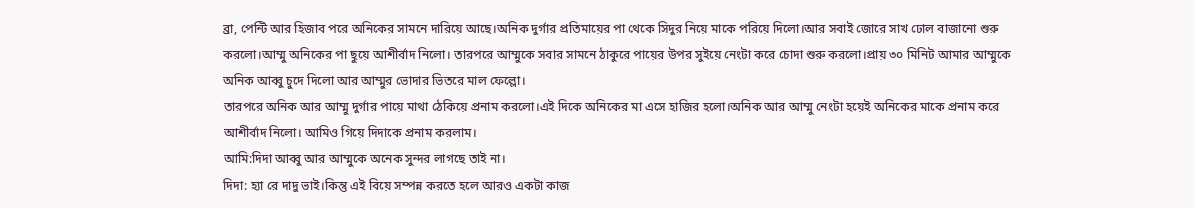ব্রা, পেন্টি আর হিজাব পরে অনিকের সামনে দারিয়ে আছে।অনিক দুর্গার প্রতিমায়ের পা থেকে সিদুর নিয়ে মাকে পরিয়ে দিলো।আর সবাই জোরে সাখ ঢোল বাজানো শুরু করলো।আম্মু অনিকের পা ছুয়ে আশীর্বাদ নিলো। তারপরে আম্মুকে সবার সামনে ঠাকুরে পায়ের উপর সুইয়ে নেংটা করে চোদা শুরু করলো।প্রায় ৩০ মিনিট আমার আম্মুকে অনিক আব্বু চুদে দিলো আর আম্মুর ভোদার ভিতরে মাল ফেল্লো।
তারপরে অনিক আর আম্মু দুর্গার পায়ে মাথা ঠেকিয়ে প্রনাম করলো।এই দিকে অনিকের মা এসে হাজির হলো।অনিক আর আম্মু নেংটা হয়েই অনিকের মাকে প্রনাম করে আশীর্বাদ নিলো। আমিও গিয়ে দিদাকে প্রনাম করলাম।
আমি:দিদা আব্বু আর আম্মুকে অনেক সুন্দর লাগছে তাই না।
দিদা: হ্যা রে দাদু ভাই।কিন্তু এই বিয়ে সম্পন্ন করতে হলে আরও একটা কাজ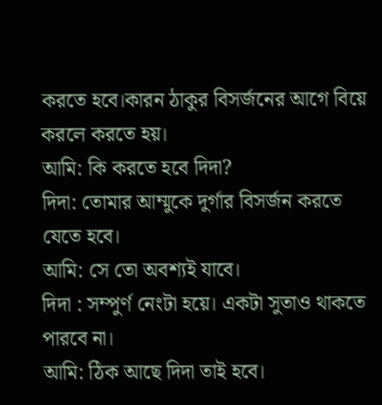করতে হবে।কারন ঠাকুর বিসর্জনের আগে বিয়ে করলে করতে হয়।
আমি: কি করতে হবে দিদা?
দিদা: তোমার আম্মুকে দুর্গার বিসর্জন করতে যেতে হবে।
আমি: সে তো অবশ্যই যাবে।
দিদা : সম্পুর্ণ নেংটা হয়ে। একটা সুতাও থাকতে পারবে না।
আমি: ঠিক আছে দিদা তাই হবে।